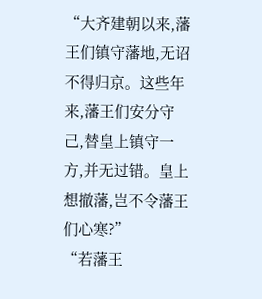“大齐建朝以来,藩王们镇守藩地,无诏不得归京。这些年来,藩王们安分守己,替皇上镇守一方,并无过错。皇上想撤藩,岂不令藩王们心寒?”
“若藩王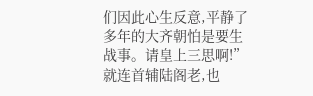们因此心生反意,平静了多年的大齐朝怕是要生战事。请皇上三思啊!”
就连首辅陆阁老,也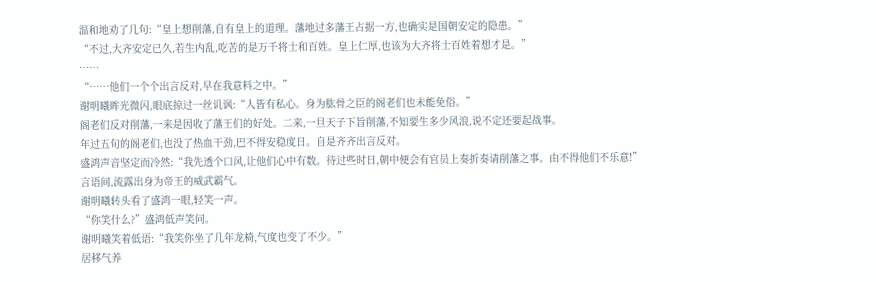温和地劝了几句:“皇上想削藩,自有皇上的道理。藩地过多藩王占据一方,也确实是国朝安定的隐患。”
“不过,大齐安定已久,若生内乱,吃苦的是万千将士和百姓。皇上仁厚,也该为大齐将士百姓着想才是。”
……
“……他们一个个出言反对,早在我意料之中。”
谢明曦眸光微闪,眼底掠过一丝讥讽:“人皆有私心。身为肱骨之臣的阁老们也未能免俗。”
阁老们反对削藩,一来是因收了藩王们的好处。二来,一旦天子下旨削藩,不知要生多少风浪,说不定还要起战事。
年过五旬的阁老们,也没了热血干劲,巴不得安稳度日。自是齐齐出言反对。
盛鸿声音坚定而冷然:“我先透个口风,让他们心中有数。待过些时日,朝中便会有官员上奏折奏请削藩之事。由不得他们不乐意!”
言语间,流露出身为帝王的威武霸气。
谢明曦转头看了盛鸿一眼,轻笑一声。
“你笑什么?”盛鸿低声笑问。
谢明曦笑着低语:“我笑你坐了几年龙椅,气度也变了不少。”
居移气养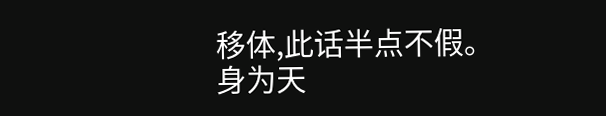移体,此话半点不假。
身为天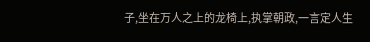子,坐在万人之上的龙椅上,执掌朝政,一言定人生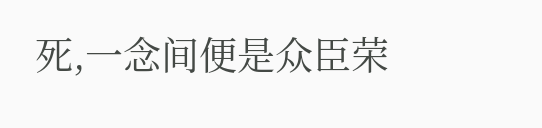死,一念间便是众臣荣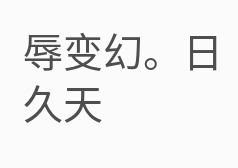辱变幻。日久天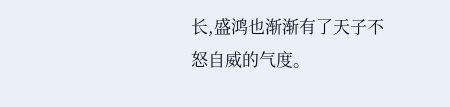长,盛鸿也渐渐有了天子不怒自威的气度。